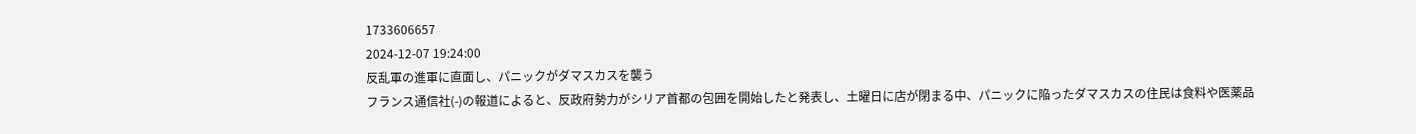1733606657
2024-12-07 19:24:00
反乱軍の進軍に直面し、パニックがダマスカスを襲う
フランス通信社(-)の報道によると、反政府勢力がシリア首都の包囲を開始したと発表し、土曜日に店が閉まる中、パニックに陥ったダマスカスの住民は食料や医薬品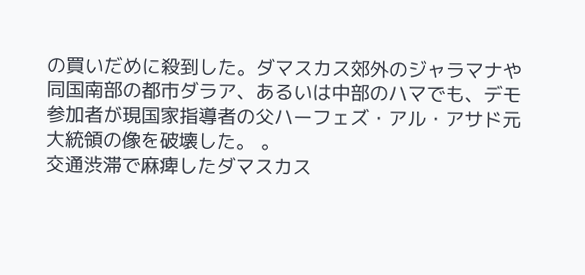の買いだめに殺到した。ダマスカス郊外のジャラマナや同国南部の都市ダラア、あるいは中部のハマでも、デモ参加者が現国家指導者の父ハーフェズ・アル・アサド元大統領の像を破壊した。 。
交通渋滞で麻痺したダマスカス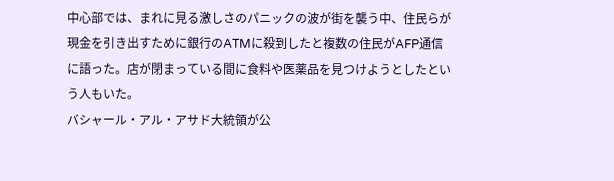中心部では、まれに見る激しさのパニックの波が街を襲う中、住民らが現金を引き出すために銀行のATMに殺到したと複数の住民がAFP通信に語った。店が閉まっている間に食料や医薬品を見つけようとしたという人もいた。
バシャール・アル・アサド大統領が公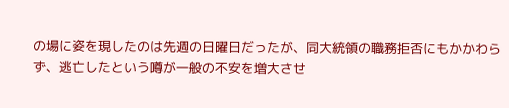の場に姿を現したのは先週の日曜日だったが、同大統領の職務拒否にもかかわらず、逃亡したという噂が一般の不安を増大させ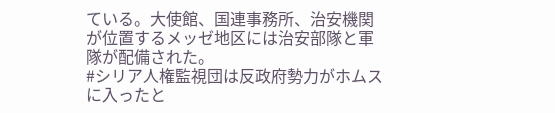ている。大使館、国連事務所、治安機関が位置するメッゼ地区には治安部隊と軍隊が配備された。
#シリア人権監視団は反政府勢力がホムスに入ったと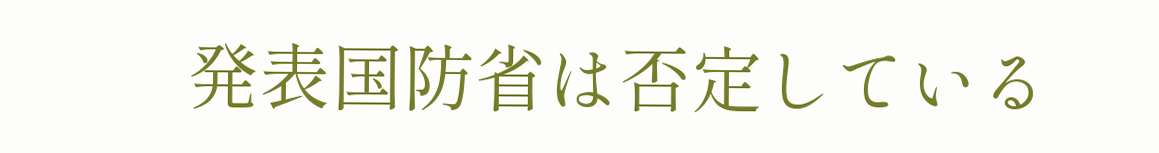発表国防省は否定している